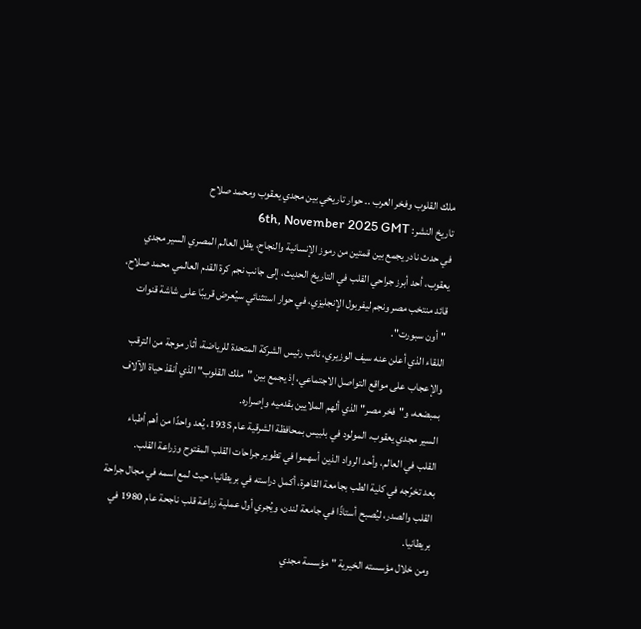ملك القلوب وفخر العرب .. حوار تاريخي بين مجدي يعقوب ومحمد صلاح
تاريخ النشر: 6th, November 2025 GMT
في حدث نادر يجمع بين قمتين من رموز الإنسانية والنجاح، يطل العالم المصري السير مجدي يعقوب، أحد أبرز جراحي القلب في التاريخ الحديث، إلى جانب نجم كرة القدم العالمي محمد صلاح، قائد منتخب مصر ونجم ليفربول الإنجليزي، في حوار استثنائي سيُعرض قريبًا على شاشة قنوات "أون سبورت".
اللقاء الذي أعلن عنه سيف الوزيري، نائب رئيس الشركة المتحدة للرياضة، أثار موجة من الترقب والإعجاب على مواقع التواصل الاجتماعي، إذ يجمع بين "ملك القلوب" الذي أنقذ حياة الآلاف بمبضعه، و"فخر مصر" الذي ألهم الملايين بقدميه وإصراره.
السير مجدي يعقوب، المولود في بلبيس بمحافظة الشرقية عام 1935، يُعد واحدًا من أهم أطباء القلب في العالم، وأحد الرواد الذين أسهموا في تطوير جراحات القلب المفتوح وزراعة القلب.
بعد تخرّجه في كلية الطب بجامعة القاهرة، أكمل دراسته في بريطانيا، حيث لمع اسمه في مجال جراحة القلب والصدر، ليُصبح أستاذًا في جامعة لندن، ويُجري أول عملية زراعة قلب ناجحة عام 1980 في بريطانيا.
ومن خلال مؤسسته الخيرية "مؤسسة مجدي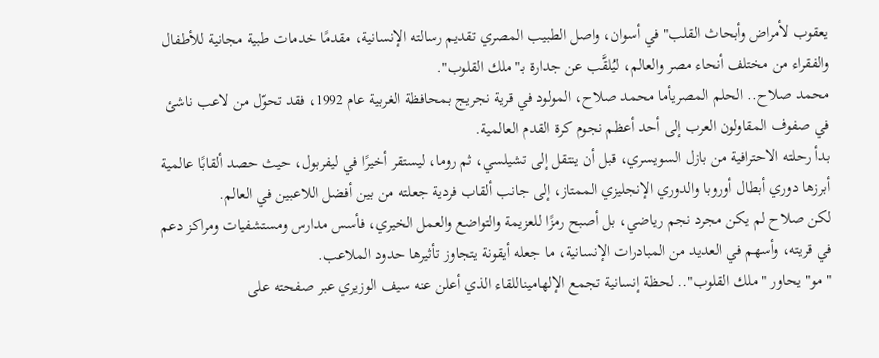يعقوب لأمراض وأبحاث القلب" في أسوان، واصل الطبيب المصري تقديم رسالته الإنسانية، مقدمًا خدمات طبية مجانية للأطفال والفقراء من مختلف أنحاء مصر والعالم، ليُلقَّب عن جدارة بـ"ملك القلوب".
محمد صلاح.. الحلم المصريأما محمد صلاح، المولود في قرية نجريج بمحافظة الغربية عام 1992، فقد تحوّل من لاعب ناشئ في صفوف المقاولون العرب إلى أحد أعظم نجوم كرة القدم العالمية.
بدأ رحلته الاحترافية من بازل السويسري، قبل أن ينتقل إلى تشيلسي، ثم روما، ليستقر أخيرًا في ليفربول، حيث حصد ألقابًا عالمية أبرزها دوري أبطال أوروبا والدوري الإنجليزي الممتاز، إلى جانب ألقاب فردية جعلته من بين أفضل اللاعبين في العالم.
لكن صلاح لم يكن مجرد نجم رياضي، بل أصبح رمزًا للعزيمة والتواضع والعمل الخيري، فأسس مدارس ومستشفيات ومراكز دعم في قريته، وأسهم في العديد من المبادرات الإنسانية، ما جعله أيقونة يتجاوز تأثيرها حدود الملاعب.
"مو" يحاور "ملك القلوب".. لحظة إنسانية تجمع الإلهاميناللقاء الذي أعلن عنه سيف الوزيري عبر صفحته على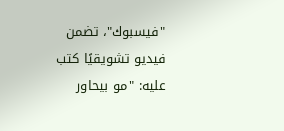"فيسبوك"، تضمن فيديو تشويقيًا كتب عليه: "مو بيحاور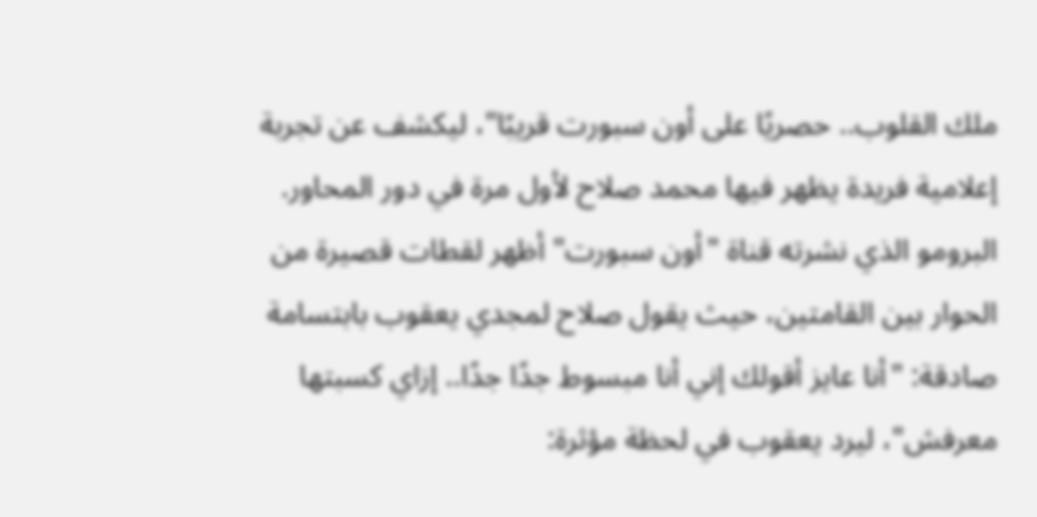ملك القلوب.. حصريًا على أون سبورت قريبًا"، ليكشف عن تجربة إعلامية فريدة يظهر فيها محمد صلاح لأول مرة في دور المحاور.
البرومو الذي نشرته قناة "أون سبورت" أظهر لقطات قصيرة من الحوار بين القامتين، حيث يقول صلاح لمجدي يعقوب بابتسامة صادقة: "أنا عايز أقولك إني أنا مبسوط جدًا جدًا.. إزاي كسبتها معرفش"، ليرد يعقوب في لحظة مؤثرة: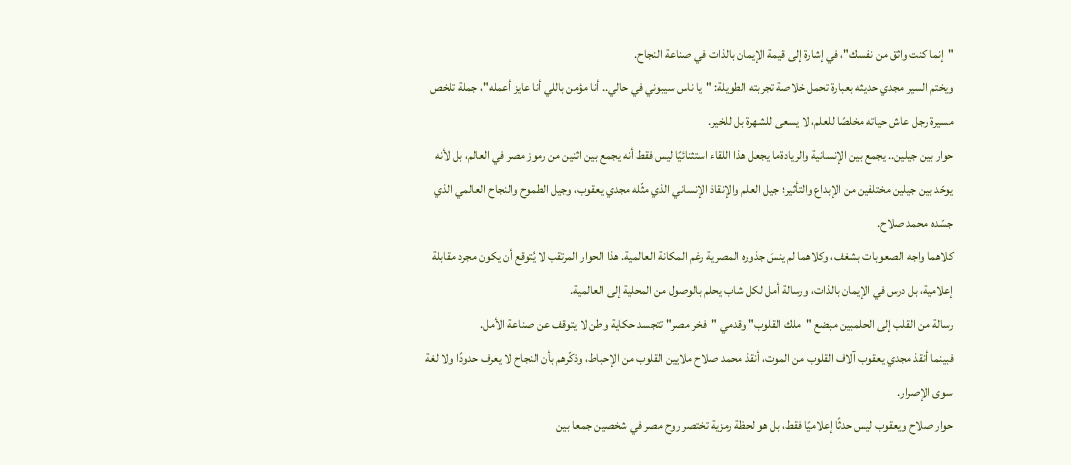"إنما كنت واثق من نفسك"، في إشارة إلى قيمة الإيمان بالذات في صناعة النجاح.
ويختم السير مجدي حديثه بعبارة تحمل خلاصة تجربته الطويلة: "يا ناس سيبوني في حالي.. أنا مؤمن باللي أنا عايز أعمله"، جملة تلخص مسيرة رجل عاش حياته مخلصًا للعلم، لا يسعى للشهرة بل للخير.
حوار بين جيلين.. يجمع بين الإنسانية والريادةما يجعل هذا اللقاء استثنائيًا ليس فقط أنه يجمع بين اثنين من رموز مصر في العالم، بل لأنه يوحّد بين جيلين مختلفين من الإبداع والتأثير؛ جيل العلم والإنقاذ الإنساني الذي مثّله مجدي يعقوب، وجيل الطموح والنجاح العالمي الذي جسّده محمد صلاح.
كلاهما واجه الصعوبات بشغف، وكلاهما لم ينسَ جذوره المصرية رغم المكانة العالمية. هذا الحوار المرتقب لا يُتوقع أن يكون مجرد مقابلة إعلامية، بل درس في الإيمان بالذات، ورسالة أمل لكل شاب يحلم بالوصول من المحلية إلى العالمية.
رسالة من القلب إلى الحلمبين مبضع "ملك القلوب" وقدمي "فخر مصر" تتجسد حكاية وطن لا يتوقف عن صناعة الأمل.
فبينما أنقذ مجدي يعقوب آلاف القلوب من الموت، أنقذ محمد صلاح ملايين القلوب من الإحباط، وذكّرهم بأن النجاح لا يعرف حدودًا ولا لغة سوى الإصرار.
حوار صلاح ويعقوب ليس حدثًا إعلاميًا فقط، بل هو لحظة رمزية تختصر روح مصر في شخصين جمعا بين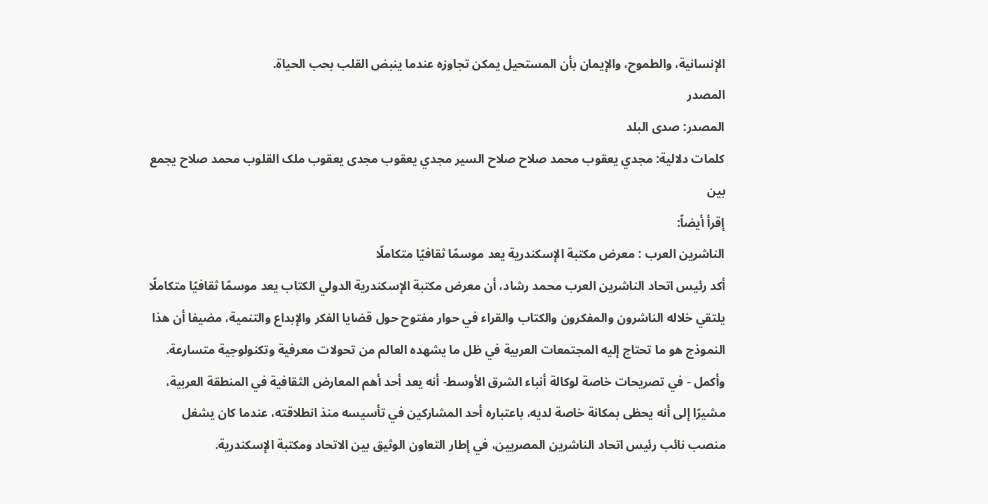الإنسانية، والطموح، والإيمان بأن المستحيل يمكن تجاوزه عندما ينبض القلب بحب الحياة.
المصدر
المصدر: صدى البلد
كلمات دلالية: مجدي يعقوب محمد صلاح صلاح السير مجدي يعقوب مجدی یعقوب ملک القلوب محمد صلاح یجمع بین
إقرأ أيضاً:
الناشرين العرب : معرض مكتبة الإسكندرية يعد موسمًا ثقافيًا متكاملًا
أكد رئيس اتحاد الناشرين العرب محمد رشاد، أن معرض مكتبة الإسكندرية الدولي الكتاب يعد موسمًا ثقافيًا متكاملًا يلتقي خلاله الناشرون والمفكرون والكتاب والقراء في حوار مفتوح حول قضايا الفكر والإبداع والتنمية، مضيفا أن هذا النموذج هو ما تحتاج إليه المجتمعات العربية في ظل ما يشهده العالم من تحولات معرفية وتكنولوجية متسارعة.
وأكمل - في تصريحات خاصة لوكالة أنباء الشرق الأوسط- أنه يعد أحد أهم المعارض الثقافية في المنطقة العربية، مشيرًا إلى أنه يحظى بمكانة خاصة لديه، باعتباره أحد المشاركين في تأسيسه منذ انطلاقته، عندما كان يشغل منصب نائب رئيس اتحاد الناشرين المصريين، في إطار التعاون الوثيق بين الاتحاد ومكتبة الإسكندرية.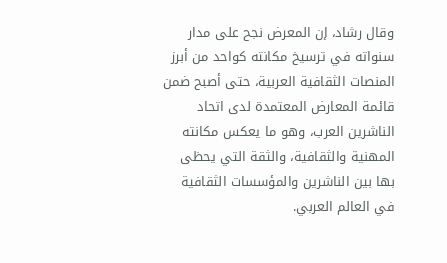وقال رشاد، إن المعرض نجح على مدار سنواته في ترسيخ مكانته كواحد من أبرز المنصات الثقافية العربية، حتى أصبح ضمن قائمة المعارض المعتمدة لدى اتحاد الناشرين العرب، وهو ما يعكس مكانته المهنية والثقافية، والثقة التي يحظى بها بين الناشرين والمؤسسات الثقافية في العالم العربي.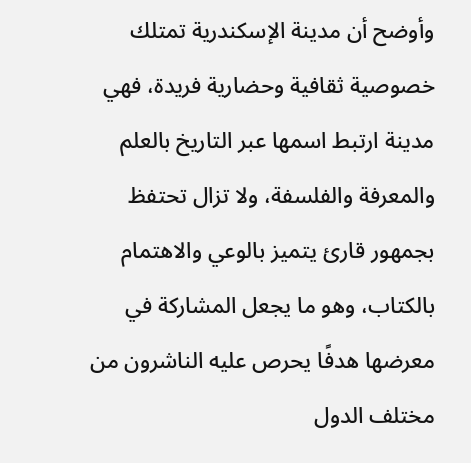وأوضح أن مدينة الإسكندرية تمتلك خصوصية ثقافية وحضارية فريدة، فهي مدينة ارتبط اسمها عبر التاريخ بالعلم والمعرفة والفلسفة، ولا تزال تحتفظ بجمهور قارئ يتميز بالوعي والاهتمام بالكتاب، وهو ما يجعل المشاركة في معرضها هدفًا يحرص عليه الناشرون من مختلف الدول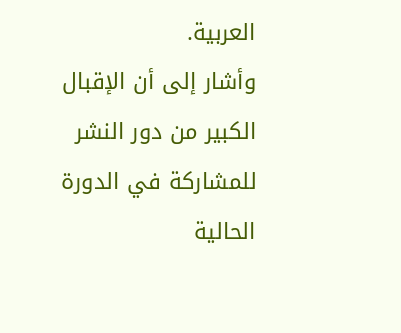العربية.
وأشار إلى أن الإقبال الكبير من دور النشر للمشاركة في الدورة الحالية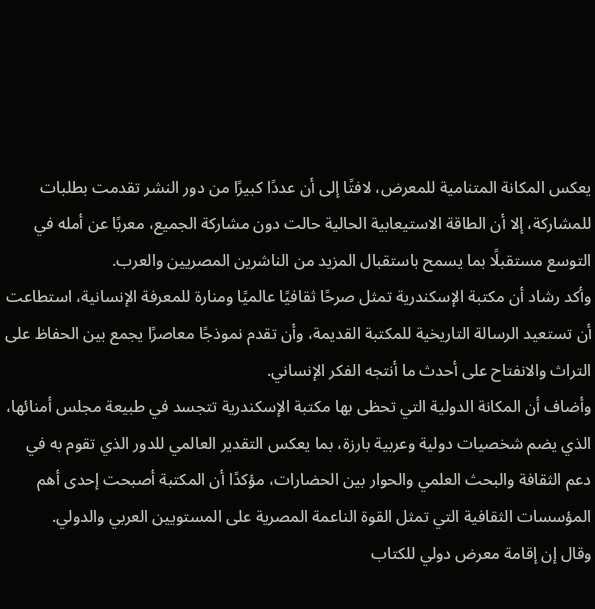يعكس المكانة المتنامية للمعرض، لافتًا إلى أن عددًا كبيرًا من دور النشر تقدمت بطلبات للمشاركة، إلا أن الطاقة الاستيعابية الحالية حالت دون مشاركة الجميع، معربًا عن أمله في التوسع مستقبلًا بما يسمح باستقبال المزيد من الناشرين المصريين والعرب.
وأكد رشاد أن مكتبة الإسكندرية تمثل صرحًا ثقافيًا عالميًا ومنارة للمعرفة الإنسانية، استطاعت أن تستعيد الرسالة التاريخية للمكتبة القديمة، وأن تقدم نموذجًا معاصرًا يجمع بين الحفاظ على التراث والانفتاح على أحدث ما أنتجه الفكر الإنساني.
وأضاف أن المكانة الدولية التي تحظى بها مكتبة الإسكندرية تتجسد في طبيعة مجلس أمنائها، الذي يضم شخصيات دولية وعربية بارزة، بما يعكس التقدير العالمي للدور الذي تقوم به في دعم الثقافة والبحث العلمي والحوار بين الحضارات، مؤكدًا أن المكتبة أصبحت إحدى أهم المؤسسات الثقافية التي تمثل القوة الناعمة المصرية على المستويين العربي والدولي.
وقال إن إقامة معرض دولي للكتاب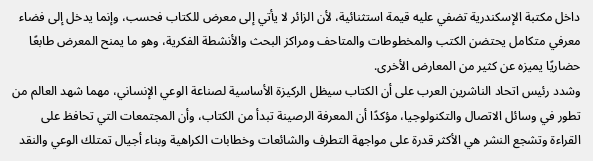داخل مكتبة الإسكندرية تضفي عليه قيمة استثنائية، لأن الزائر لا يأتي إلى معرض للكتاب فحسب، وإنما يدخل إلى فضاء معرفي متكامل يحتضن الكتب والمخطوطات والمتاحف ومراكز البحث والأنشطة الفكرية، وهو ما يمنح المعرض طابعًا حضاريًا يميزه عن كثير من المعارض الأخرى.
وشدد رئيس اتحاد الناشرين العرب على أن الكتاب سيظل الركيزة الأساسية لصناعة الوعي الإنساني، مهما شهد العالم من تطور في وسائل الاتصال والتكنولوجيا، مؤكدًا أن المعرفة الرصينة تبدأ من الكتاب، وأن المجتمعات التي تحافظ على القراءة وتشجع النشر هي الأكثر قدرة على مواجهة التطرف والشائعات وخطابات الكراهية وبناء أجيال تمتلك الوعي والنقد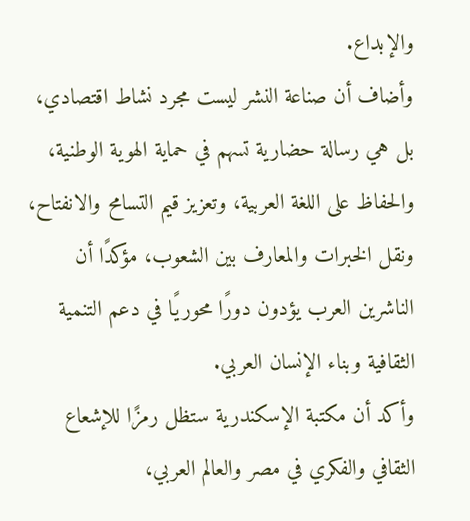والإبداع.
وأضاف أن صناعة النشر ليست مجرد نشاط اقتصادي، بل هي رسالة حضارية تسهم في حماية الهوية الوطنية، والحفاظ على اللغة العربية، وتعزيز قيم التسامح والانفتاح، ونقل الخبرات والمعارف بين الشعوب، مؤكدًا أن الناشرين العرب يؤدون دورًا محوريًا في دعم التنمية الثقافية وبناء الإنسان العربي.
وأكد أن مكتبة الإسكندرية ستظل رمزًا للإشعاع الثقافي والفكري في مصر والعالم العربي،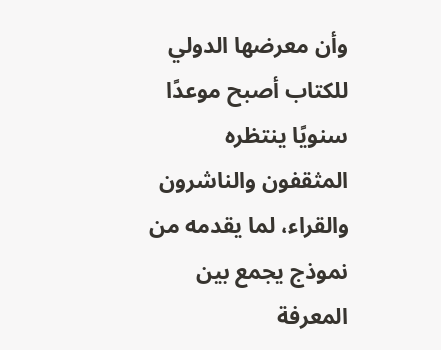وأن معرضها الدولي للكتاب أصبح موعدًا سنويًا ينتظره المثقفون والناشرون والقراء، لما يقدمه من نموذج يجمع بين المعرفة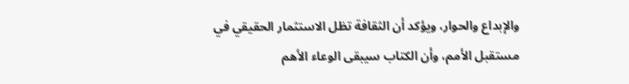والإبداع والحوار، ويؤكد أن الثقافة تظل الاستثمار الحقيقي في مستقبل الأمم، وأن الكتاب سيبقى الوعاء الأهم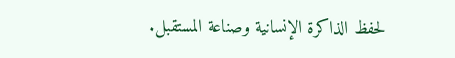لحفظ الذاكرة الإنسانية وصناعة المستقبل.